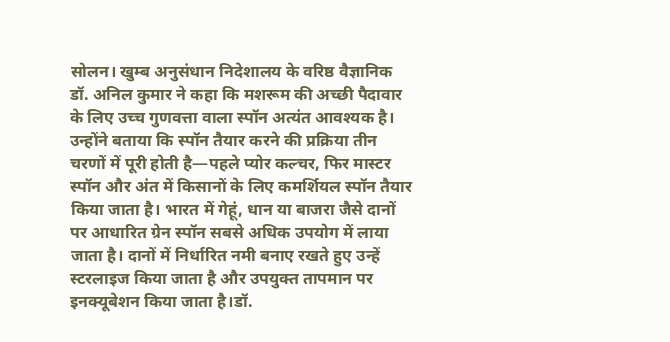सोलन। खुम्ब अनुसंधान निदेशालय के वरिष्ठ वैज्ञानिक डॉ. अनिल कुमार ने कहा कि मशरूम की अच्छी पैदावार के लिए उच्च गुणवत्ता वाला स्पॉन अत्यंत आवश्यक है। उन्होंने बताया कि स्पॉन तैयार करने की प्रक्रिया तीन चरणों में पूरी होती है—पहले प्योर कल्चर, फिर मास्टर स्पॉन और अंत में किसानों के लिए कमर्शियल स्पॉन तैयार किया जाता है। भारत में गेहूं, धान या बाजरा जैसे दानों पर आधारित ग्रेन स्पॉन सबसे अधिक उपयोग में लाया जाता है। दानों में निर्धारित नमी बनाए रखते हुए उन्हें स्टरलाइज किया जाता है और उपयुक्त तापमान पर इनक्यूबेशन किया जाता है।डॉ.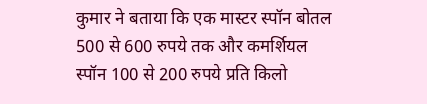कुमार ने बताया कि एक मास्टर स्पॉन बोतल 500 से 600 रुपये तक और कमर्शियल स्पॉन 100 से 200 रुपये प्रति किलो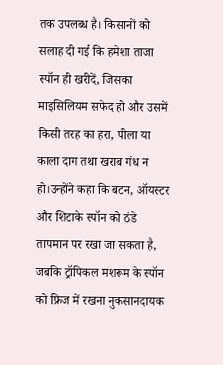तक उपलब्ध है। किसानों को सलाह दी गई कि हमेशा ताजा स्पॉन ही खरीदें, जिसका माइसिलियम सफेद हो और उसमें किसी तरह का हरा, पीला या काला दाग तथा खराब गंध न हो।उन्होंने कहा कि बटन, ऑयस्टर और शिटाके स्पॉन को ठंडे तापमान पर रखा जा सकता है, जबकि ट्रॉपिकल मशरूम के स्पॉन को फ्रिज में रखना नुकसानदायक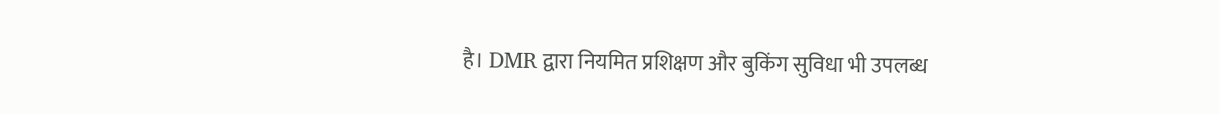है। DMR द्वारा नियमित प्रशिक्षण और बुकिंग सुविधा भी उपलब्ध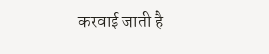करवाई जाती है